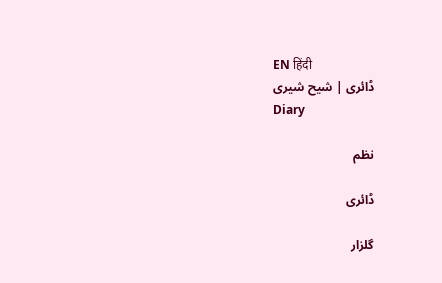EN हिंदी
ڈائری | شیح شیری
Diary

نظم

ڈائری

گلزار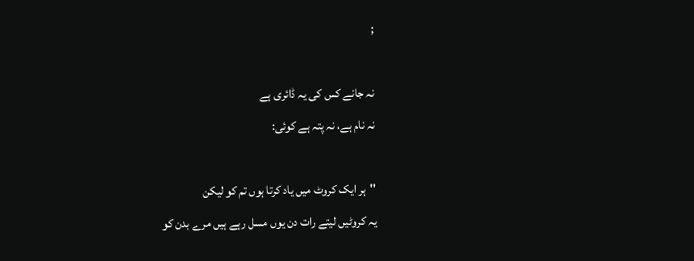;

نہ جانے کس کی یہ ڈائری ہے
نہ نام ہے، نہ پتہ ہے کوئی:

''ہر ایک کروٹ میں یاد کرتا ہوں تم کو لیکن
یہ کروٹیں لیتے رات دن یوں مسل رہے ہیں مرے بدن کو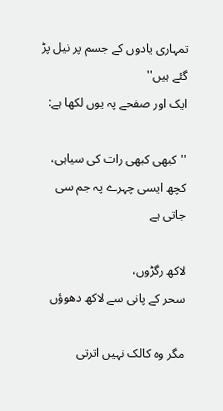تمہاری یادوں کے جسم پر نیل پڑ گئے ہیں''
ایک اور صفحے پہ یوں لکھا ہے:

''کبھی کبھی رات کی سیاہی،
کچھ ایسی چہرے پہ جم سی جاتی ہے

لاکھ رگڑوں،
سحر کے پانی سے لاکھ دھوؤں

مگر وہ کالک نہیں اترتی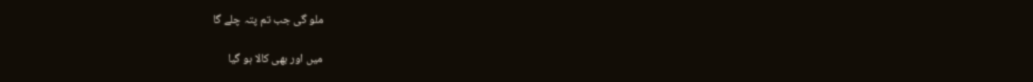ملو گی جب تم پتہ چلے گا

میں اور بھی کالا ہو گیا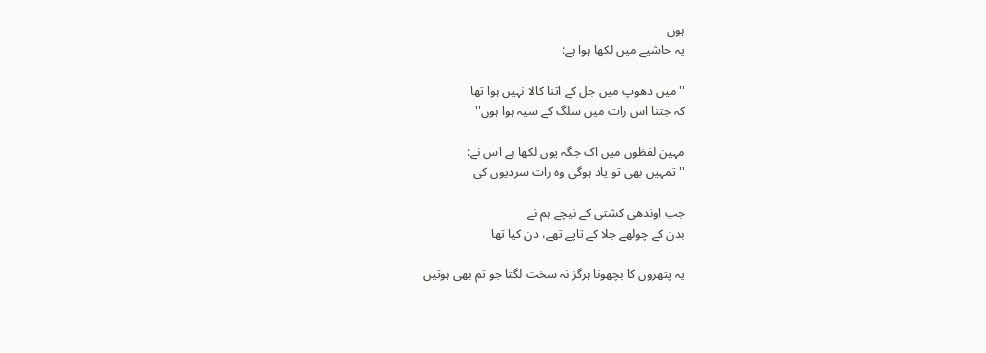ہوں
یہ حاشیے میں لکھا ہوا ہے:

''میں دھوپ میں جل کے اتنا کالا نہیں ہوا تھا
کہ جتنا اس رات میں سلگ کے سیہ ہوا ہوں''

مہین لفظوں میں اک جگہ یوں لکھا ہے اس نے:
''تمہیں بھی تو یاد ہوگی وہ رات سردیوں کی

جب اوندھی کشتی کے نیچے ہم نے
بدن کے چولھے جلا کے تاپے تھے، دن کیا تھا

یہ پتھروں کا بچھونا ہرگز نہ سخت لگتا جو تم بھی ہوتیں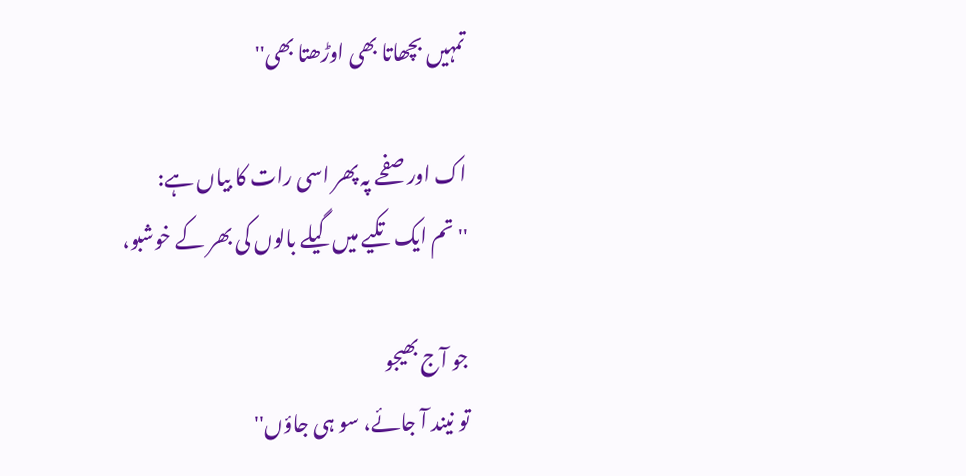تمہیں بچھاتا بھی اوڑھتا بھی''

اک اور صفحے پہ پھر اسی رات کا بیاں ہے:
''تم ایک تکیے میں گیلے بالوں کی بھر کے خوشبو،

جو آج بھیجو
تو نیند آ جائے، سو ہی جاؤں''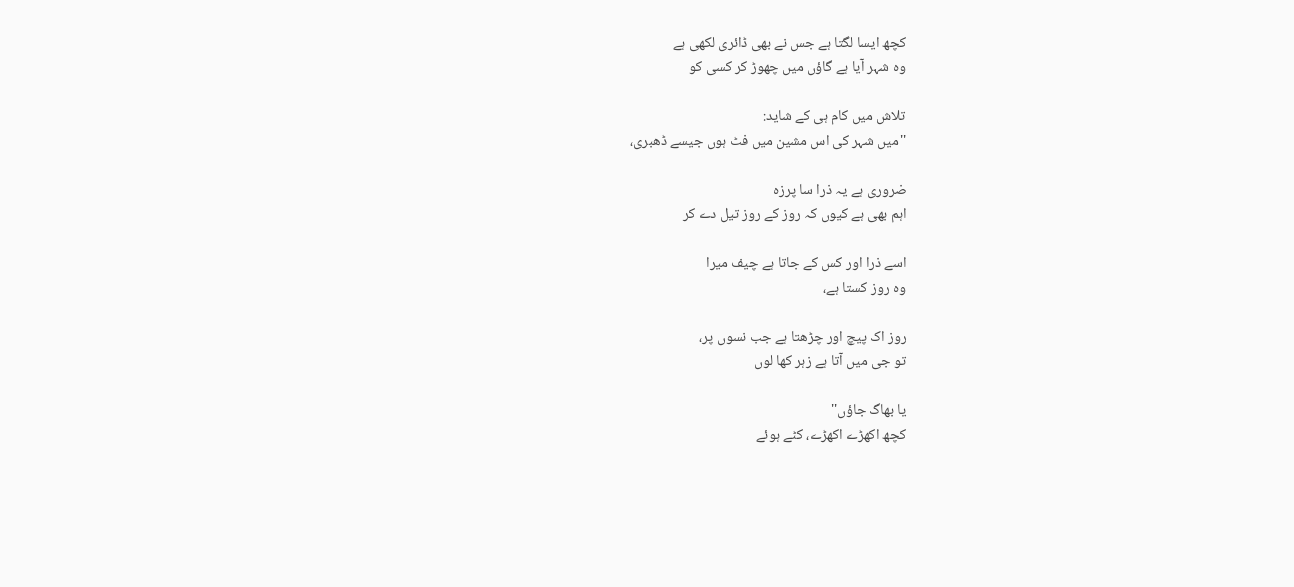کچھ ایسا لگتا ہے جس نے بھی ڈائری لکھی ہے
وہ شہر آیا ہے گاؤں میں چھوڑ کر کسی کو

تلاش میں کام ہی کے شاید:
''میں شہر کی اس مشین میں فٹ ہوں جیسے ڈھبری،

ضروری ہے یہ ذرا سا پرزہ
اہم بھی ہے کیوں کہ روز کے روز تیل دے کر

اسے ذرا اور کس کے جاتا ہے چیف میرا
وہ روز کستا ہے،

روز اک پیچ اور چڑھتا ہے جب نسوں پر،
تو جی میں آتا ہے زہر کھا لوں

یا بھاگ جاؤں''
کچھ اکھڑے اکھڑے، کٹے ہوئے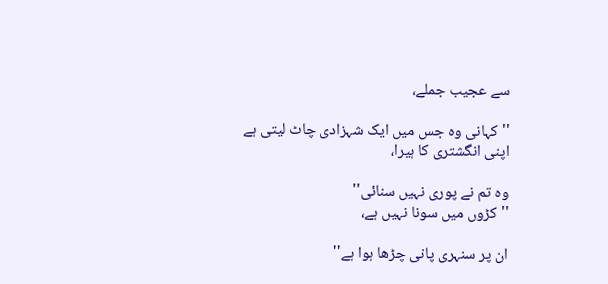سے عجیب جملے،

''کہانی وہ جس میں ایک شہزادی چاٹ لیتی ہے
اپنی انگشتری کا ہیرا،

وہ تم نے پوری نہیں سنائی''
''کڑوں میں سونا نہیں ہے،

ان پر سنہری پانی چڑھا ہوا ہے''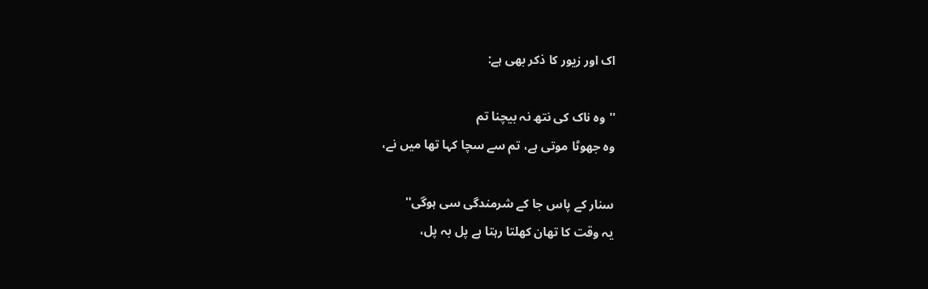اک اور زیور کا ذکر بھی ہے:

''وہ ناک کی نتھ نہ بیچنا تم
وہ جھوٹا موتی ہے، تم سے سچا کہا تھا میں نے،

سنار کے پاس جا کے شرمندگی سی ہوگی''
یہ وقت کا تھان کھلتا رہتا ہے پل بہ پل،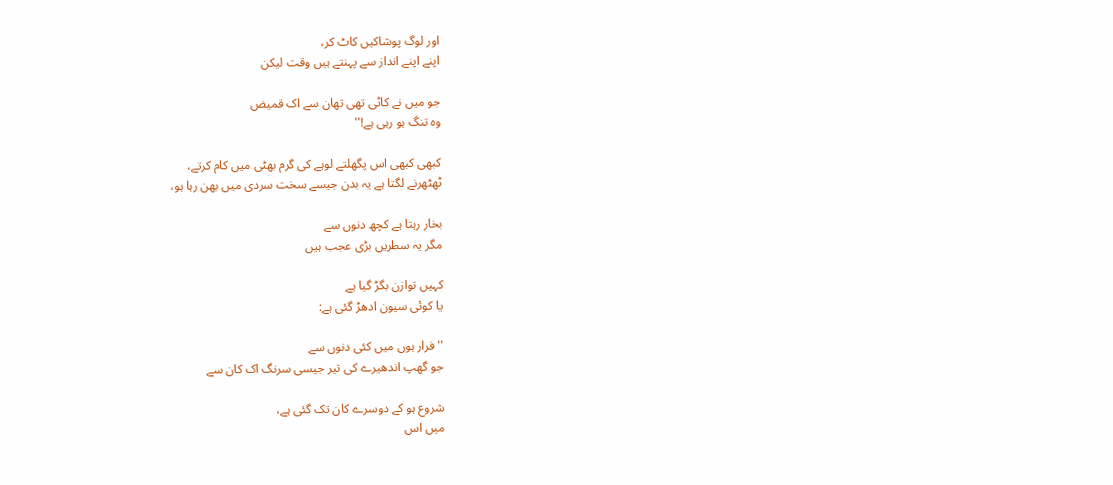اور لوگ پوشاکیں کاٹ کر،
اپنے اپنے انداز سے پہنتے ہیں وقت لیکن

جو میں نے کاٹی تھی تھان سے اک قمیض
وہ تنگ ہو رہی ہے!''

کبھی کبھی اس پگھلتے لوہے کی گرم بھٹی میں کام کرتے،
ٹھٹھرنے لگتا ہے یہ بدن جیسے سخت سردی میں بھن رہا ہو،

بخار رہتا ہے کچھ دنوں سے
مگر یہ سطریں بڑی عجب ہیں

کہیں توازن بگڑ گیا ہے
یا کوئی سیون ادھڑ گئی ہے:

''فرار ہوں میں کئی دنوں سے
جو گھپ اندھیرے کی تیر جیسی سرنگ اک کان سے

شروع ہو کے دوسرے کان تک گئی ہے،
میں اس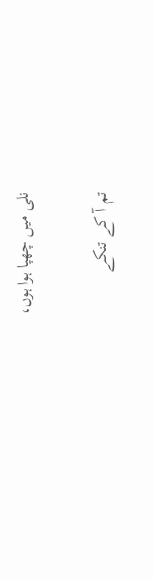نلی میں چھپا ہوا ہوں،

تم آ کے تنکے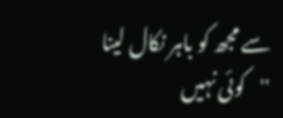سے مجھ کو باہر نکال لینا
''کوئی نہیں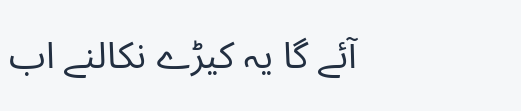آئے گا یہ کیڑے نکالنے اب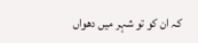کہ ان کو تو شہر میں دھواں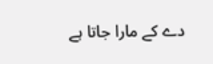دے کے مارا جاتا ہے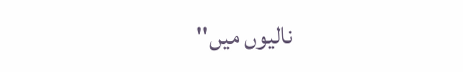نالیوں میں''